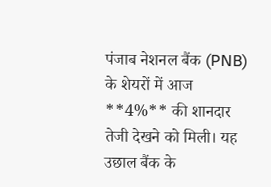पंजाब नेशनल बैंक (PNB) के शेयरों में आज **4%** की शानदार तेजी देखने को मिली। यह उछाल बैंक के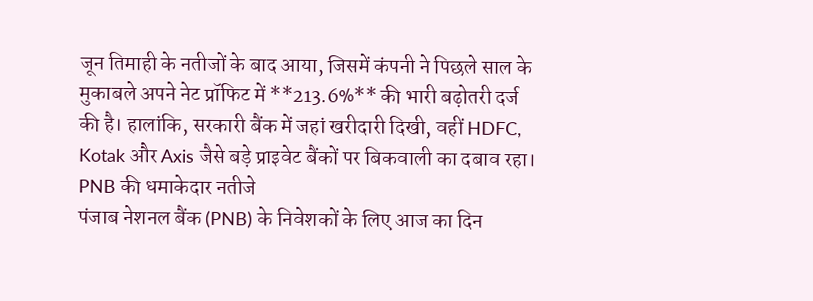जून तिमाही के नतीजों के बाद आया, जिसमें कंपनी ने पिछले साल के मुकाबले अपने नेट प्रॉफिट में **213.6%** की भारी बढ़ोतरी दर्ज की है। हालांकि, सरकारी बैंक में जहां खरीदारी दिखी, वहीं HDFC, Kotak और Axis जैसे बड़े प्राइवेट बैंकों पर बिकवाली का दबाव रहा।
PNB की धमाकेदार नतीजे
पंजाब नेशनल बैंक (PNB) के निवेशकों के लिए आज का दिन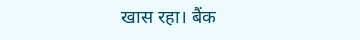खास रहा। बैंक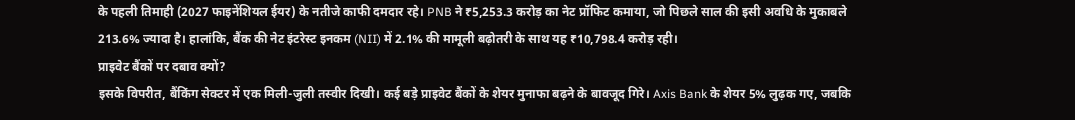के पहली तिमाही (2027 फाइनेंशियल ईयर) के नतीजे काफी दमदार रहे। PNB ने ₹5,253.3 करोड़ का नेट प्रॉफिट कमाया, जो पिछले साल की इसी अवधि के मुकाबले 213.6% ज्यादा है। हालांकि, बैंक की नेट इंटरेस्ट इनकम (NII) में 2.1% की मामूली बढ़ोतरी के साथ यह ₹10,798.4 करोड़ रही।
प्राइवेट बैंकों पर दबाव क्यों?
इसके विपरीत, बैंकिंग सेक्टर में एक मिली-जुली तस्वीर दिखी। कई बड़े प्राइवेट बैंकों के शेयर मुनाफा बढ़ने के बावजूद गिरे। Axis Bank के शेयर 5% लुढ़क गए, जबकि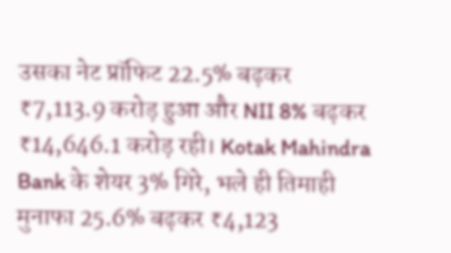उसका नेट प्रॉफिट 22.5% बढ़कर ₹7,113.9 करोड़ हुआ और NII 8% बढ़कर ₹14,646.1 करोड़ रही। Kotak Mahindra Bank के शेयर 3% गिरे, भले ही तिमाही मुनाफा 25.6% बढ़कर ₹4,123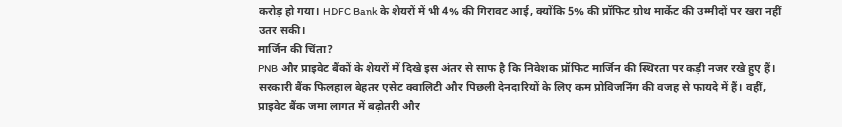करोड़ हो गया। HDFC Bank के शेयरों में भी 4% की गिरावट आई, क्योंकि 5% की प्रॉफिट ग्रोथ मार्केट की उम्मीदों पर खरा नहीं उतर सकी।
मार्जिन की चिंता?
PNB और प्राइवेट बैंकों के शेयरों में दिखे इस अंतर से साफ है कि निवेशक प्रॉफिट मार्जिन की स्थिरता पर कड़ी नजर रखे हुए हैं। सरकारी बैंक फिलहाल बेहतर एसेट क्वालिटी और पिछली देनदारियों के लिए कम प्रोविजनिंग की वजह से फायदे में हैं। वहीं, प्राइवेट बैंक जमा लागत में बढ़ोतरी और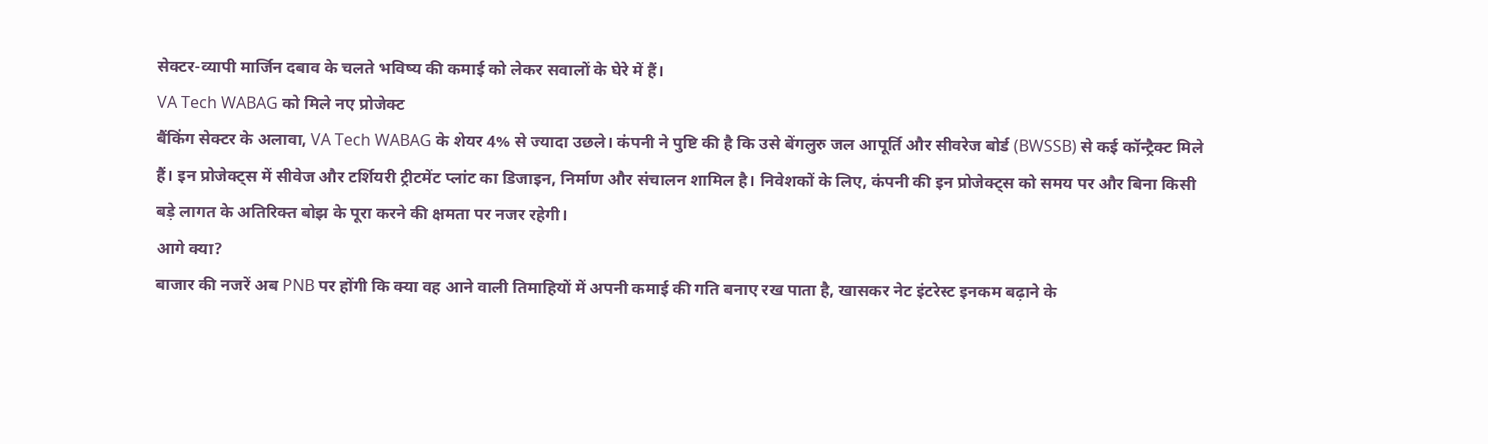सेक्टर-व्यापी मार्जिन दबाव के चलते भविष्य की कमाई को लेकर सवालों के घेरे में हैं।
VA Tech WABAG को मिले नए प्रोजेक्ट
बैंकिंग सेक्टर के अलावा, VA Tech WABAG के शेयर 4% से ज्यादा उछले। कंपनी ने पुष्टि की है कि उसे बेंगलुरु जल आपूर्ति और सीवरेज बोर्ड (BWSSB) से कई कॉन्ट्रैक्ट मिले हैं। इन प्रोजेक्ट्स में सीवेज और टर्शियरी ट्रीटमेंट प्लांट का डिजाइन, निर्माण और संचालन शामिल है। निवेशकों के लिए, कंपनी की इन प्रोजेक्ट्स को समय पर और बिना किसी बड़े लागत के अतिरिक्त बोझ के पूरा करने की क्षमता पर नजर रहेगी।
आगे क्या?
बाजार की नजरें अब PNB पर होंगी कि क्या वह आने वाली तिमाहियों में अपनी कमाई की गति बनाए रख पाता है, खासकर नेट इंटरेस्ट इनकम बढ़ाने के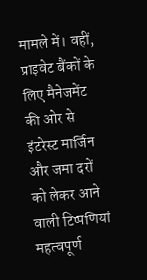मामले में। वहीं, प्राइवेट बैंकों के लिए मैनेजमेंट की ओर से इंटरेस्ट मार्जिन और जमा दरों को लेकर आने वाली टिप्पणियां महत्वपूर्ण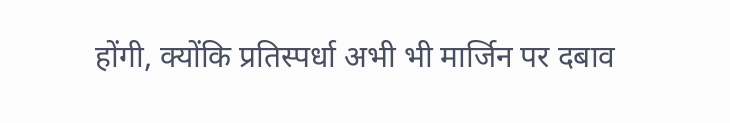होंगी, क्योंकि प्रतिस्पर्धा अभी भी मार्जिन पर दबाव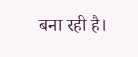बना रही है।